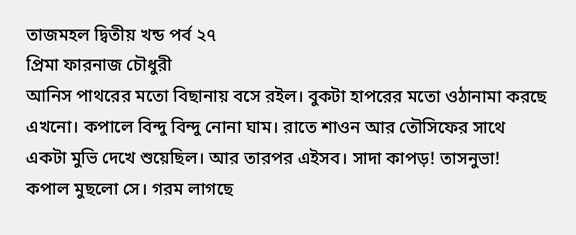তাজমহল দ্বিতীয় খন্ড পর্ব ২৭
প্রিমা ফারনাজ চৌধুরী
আনিস পাথরের মতো বিছানায় বসে রইল। বুকটা হাপরের মতো ওঠানামা করছে এখনো। কপালে বিন্দু বিন্দু নোনা ঘাম। রাতে শাওন আর তৌসিফের সাথে একটা মুভি দেখে শুয়েছিল। আর তারপর এইসব। সাদা কাপড়! তাসনুভা!
কপাল মুছলো সে। গরম লাগছে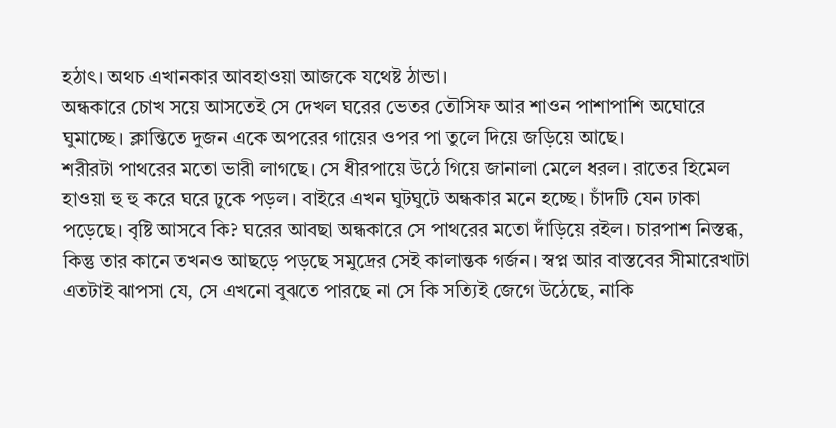হঠাৎ। অথচ এখানকার আবহাওয়া আজকে যথেষ্ট ঠান্ডা।
অন্ধকারে চোখ সয়ে আসতেই সে দেখল ঘরের ভেতর তৌসিফ আর শাওন পাশাপাশি অঘোরে ঘুমাচ্ছে। ক্লান্তিতে দুজন একে অপরের গায়ের ওপর পা তুলে দিয়ে জড়িয়ে আছে।
শরীরটা পাথরের মতো ভারী লাগছে। সে ধীরপায়ে উঠে গিয়ে জানালা মেলে ধরল। রাতের হিমেল হাওয়া হু হু করে ঘরে ঢুকে পড়ল। বাইরে এখন ঘুটঘুটে অন্ধকার মনে হচ্ছে। চাঁদটি যেন ঢাকা পড়েছে। বৃষ্টি আসবে কি? ঘরের আবছা অন্ধকারে সে পাথরের মতো দাঁড়িয়ে রইল। চারপাশ নিস্তব্ধ, কিন্তু তার কানে তখনও আছড়ে পড়ছে সমুদ্রের সেই কালান্তক গর্জন। স্বপ্ন আর বাস্তবের সীমারেখাটা এতটাই ঝাপসা যে, সে এখনো বুঝতে পারছে না সে কি সত্যিই জেগে উঠেছে, নাকি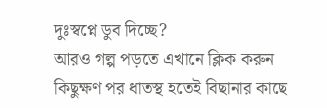দুঃস্বপ্নে ডুব দিচ্ছে?
আরও গল্প পড়তে এখানে ক্লিক করুন
কিছুক্ষণ পর ধাতস্থ হতেই বিছানার কাছে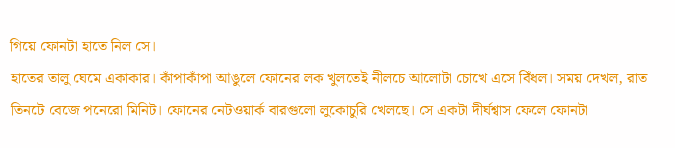গিয়ে ফোনটা হাতে নিল সে।
হাতের তালু ঘেমে একাকার। কাঁপাকাঁপা আঙুলে ফোনের লক খুলতেই নীলচে আলোটা চোখে এসে বিঁধল। সময় দেখল, রাত তিনটে বেজে পনেরো মিনিট। ফোনের নেটওয়ার্ক বারগুলো লুকোচুরি খেলছে। সে একটা দীর্ঘশ্বাস ফেলে ফোনটা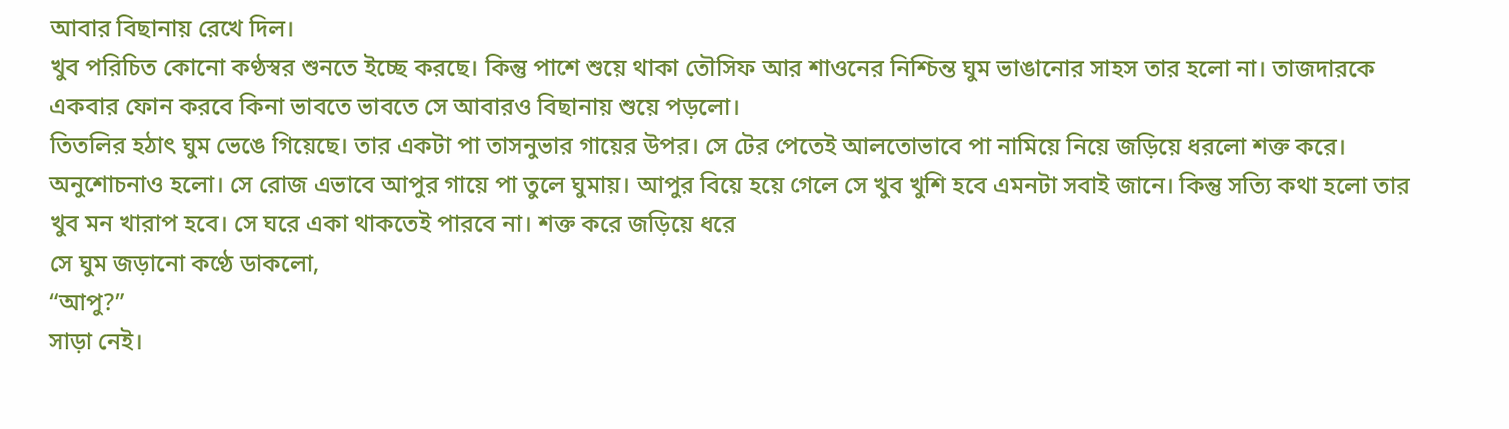আবার বিছানায় রেখে দিল।
খুব পরিচিত কোনো কণ্ঠস্বর শুনতে ইচ্ছে করছে। কিন্তু পাশে শুয়ে থাকা তৌসিফ আর শাওনের নিশ্চিন্ত ঘুম ভাঙানোর সাহস তার হলো না। তাজদারকে একবার ফোন করবে কিনা ভাবতে ভাবতে সে আবারও বিছানায় শুয়ে পড়লো।
তিতলির হঠাৎ ঘুম ভেঙে গিয়েছে। তার একটা পা তাসনুভার গায়ের উপর। সে টের পেতেই আলতোভাবে পা নামিয়ে নিয়ে জড়িয়ে ধরলো শক্ত করে। অনুশোচনাও হলো। সে রোজ এভাবে আপুর গায়ে পা তুলে ঘুমায়। আপুর বিয়ে হয়ে গেলে সে খুব খুশি হবে এমনটা সবাই জানে। কিন্তু সত্যি কথা হলো তার খুব মন খারাপ হবে। সে ঘরে একা থাকতেই পারবে না। শক্ত করে জড়িয়ে ধরে
সে ঘুম জড়ানো কণ্ঠে ডাকলো,
“আপু?”
সাড়া নেই।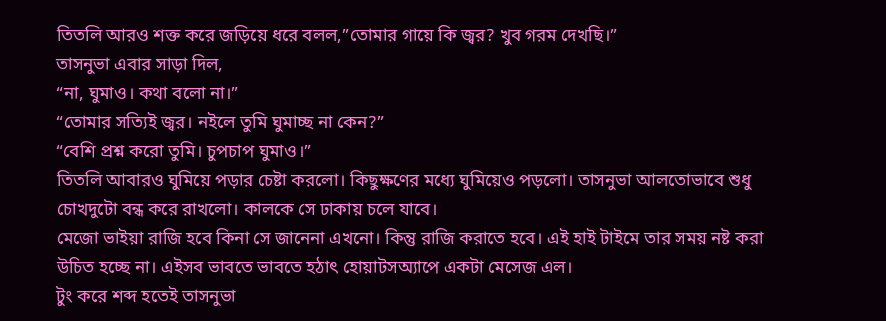তিতলি আরও শক্ত করে জড়িয়ে ধরে বলল,”তোমার গায়ে কি জ্বর? খুব গরম দেখছি।”
তাসনুভা এবার সাড়া দিল,
“না, ঘুমাও। কথা বলো না।”
“তোমার সত্যিই জ্বর। নইলে তুমি ঘুমাচ্ছ না কেন?”
“বেশি প্রশ্ন করো তুমি। চুপচাপ ঘুমাও।”
তিতলি আবারও ঘুমিয়ে পড়ার চেষ্টা করলো। কিছুক্ষণের মধ্যে ঘুমিয়েও পড়লো। তাসনুভা আলতোভাবে শুধু চোখদুটো বন্ধ করে রাখলো। কালকে সে ঢাকায় চলে যাবে।
মেজো ভাইয়া রাজি হবে কিনা সে জানেনা এখনো। কিন্তু রাজি করাতে হবে। এই হাই টাইমে তার সময় নষ্ট করা উচিত হচ্ছে না। এইসব ভাবতে ভাবতে হঠাৎ হোয়াটসঅ্যাপে একটা মেসেজ এল।
টুং করে শব্দ হতেই তাসনুভা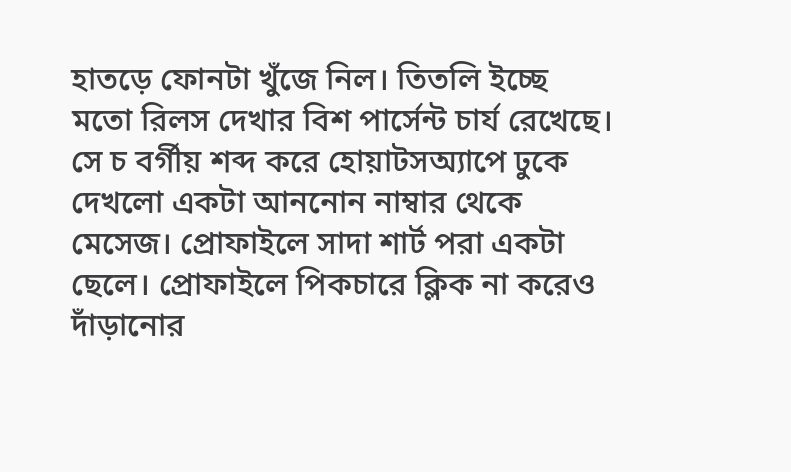হাতড়ে ফোনটা খুঁজে নিল। তিতলি ইচ্ছে মতো রিলস দেখার বিশ পার্সেন্ট চার্য রেখেছে।
সে চ বর্গীয় শব্দ করে হোয়াটসঅ্যাপে ঢুকে দেখলো একটা আননোন নাম্বার থেকে মেসেজ। প্রোফাইলে সাদা শার্ট পরা একটা ছেলে। প্রোফাইলে পিকচারে ক্লিক না করেও দাঁড়ানোর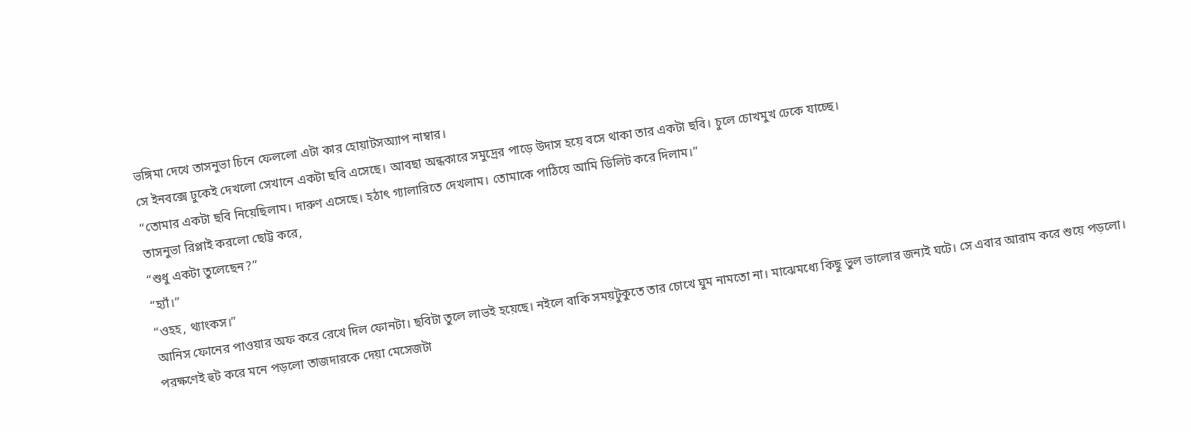ভঙ্গিমা দেখে তাসনুভা চিনে ফেললো এটা কার হোয়াটসঅ্যাপ নাম্বার।
সে ইনবক্সে ঢুকেই দেখলো সেখানে একটা ছবি এসেছে। আবছা অন্ধকারে সমুদ্রের পাড়ে উদাস হয়ে বসে থাকা তার একটা ছবি। চুলে চোখমুখ ঢেকে যাচ্ছে।
“তোমার একটা ছবি নিয়েছিলাম। দারুণ এসেছে। হঠাৎ গ্যালারিতে দেখলাম। তোমাকে পাঠিয়ে আমি ডিলিট করে দিলাম।”
তাসনুভা রিপ্লাই করলো ছোট্ট করে,
“শুধু একটা তুলেছেন?”
“হ্যাঁ।”
“ওহহ, থ্যাংকস।”
আনিস ফোনের পাওয়ার অফ করে রেখে দিল ফোনটা। ছবিটা তুলে লাভই হয়েছে। নইলে বাকি সময়টুকুতে তার চোখে ঘুম নামতো না। মাঝেমধ্যে কিছু ভুল ভালোর জন্যই ঘটে। সে এবার আরাম করে শুয়ে পড়লো।
পরক্ষণেই হুট করে মনে পড়লো তাজদারকে দেয়া মেসেজটা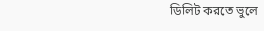ডিলিট করতে ভুলে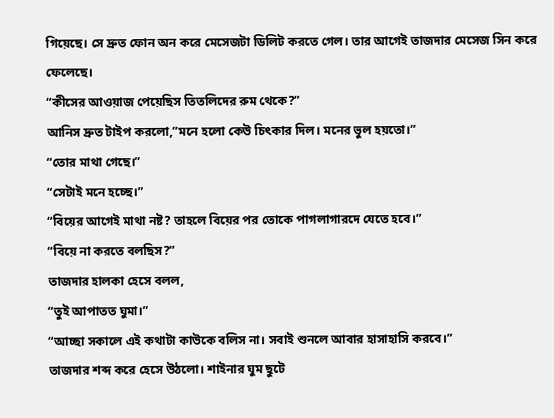গিয়েছে। সে দ্রুত ফোন অন করে মেসেজটা ডিলিট করতে গেল। তার আগেই তাজদার মেসেজ সিন করে ফেলেছে।
“কীসের আওয়াজ পেয়েছিস তিতলিদের রুম থেকে?”
আনিস দ্রুত টাইপ করলো,”মনে হলো কেউ চিৎকার দিল। মনের ভুল হয়তো।”
“তোর মাথা গেছে।”
“সেটাই মনে হচ্ছে।”
“বিয়ের আগেই মাথা নষ্ট? তাহলে বিয়ের পর তোকে পাগলাগারদে যেতে হবে।”
“বিয়ে না করতে বলছিস?”
তাজদার হালকা হেসে বলল,
“তুই আপাতত ঘুমা।”
“আচ্ছা সকালে এই কথাটা কাউকে বলিস না। সবাই শুনলে আবার হাসাহাসি করবে।”
তাজদার শব্দ করে হেসে উঠলো। শাইনার ঘুম ছুটে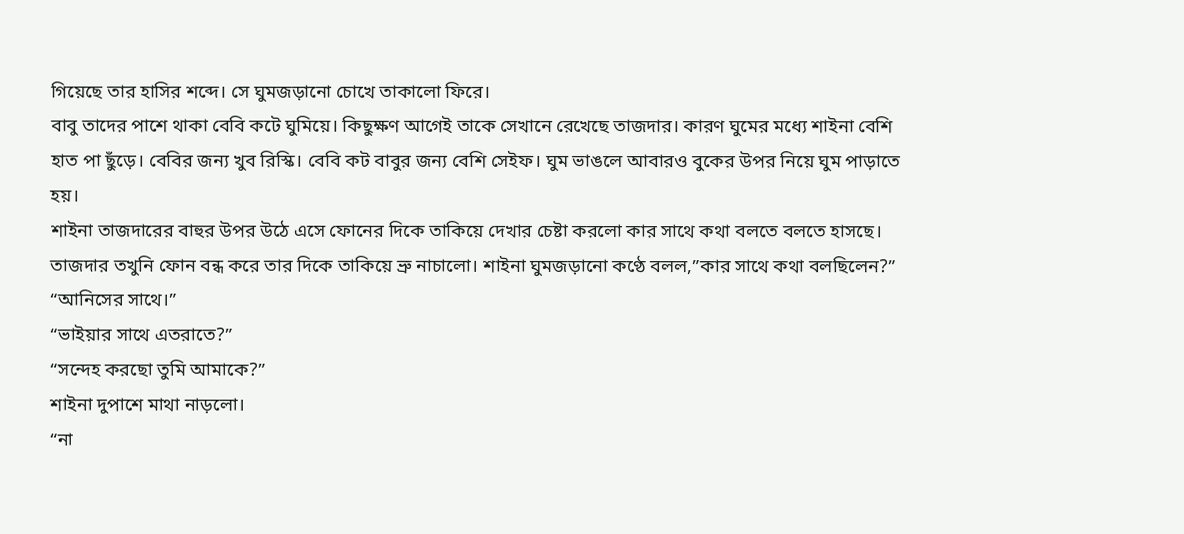গিয়েছে তার হাসির শব্দে। সে ঘুমজড়ানো চোখে তাকালো ফিরে।
বাবু তাদের পাশে থাকা বেবি কটে ঘুমিয়ে। কিছুক্ষণ আগেই তাকে সেখানে রেখেছে তাজদার। কারণ ঘুমের মধ্যে শাইনা বেশি হাত পা ছুঁড়ে। বেবির জন্য খুব রিস্কি। বেবি কট বাবুর জন্য বেশি সেইফ। ঘুম ভাঙলে আবারও বুকের উপর নিয়ে ঘুম পাড়াতে হয়।
শাইনা তাজদারের বাহুর উপর উঠে এসে ফোনের দিকে তাকিয়ে দেখার চেষ্টা করলো কার সাথে কথা বলতে বলতে হাসছে।
তাজদার তখুনি ফোন বন্ধ করে তার দিকে তাকিয়ে ভ্রু নাচালো। শাইনা ঘুমজড়ানো কণ্ঠে বলল,”কার সাথে কথা বলছিলেন?”
“আনিসের সাথে।”
“ভাইয়ার সাথে এতরাতে?”
“সন্দেহ করছো তুমি আমাকে?”
শাইনা দুপাশে মাথা নাড়লো।
“না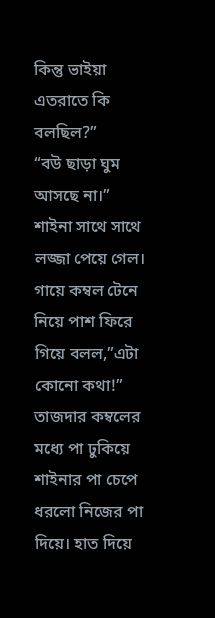কিন্তু ভাইয়া এতরাতে কি বলছিল?”
“বউ ছাড়া ঘুম আসছে না।”
শাইনা সাথে সাথে লজ্জা পেয়ে গেল। গায়ে কম্বল টেনে নিয়ে পাশ ফিরে গিয়ে বলল,”এটা কোনো কথা!”
তাজদার কম্বলের মধ্যে পা ঢুকিয়ে শাইনার পা চেপে ধরলো নিজের পা দিয়ে। হাত দিয়ে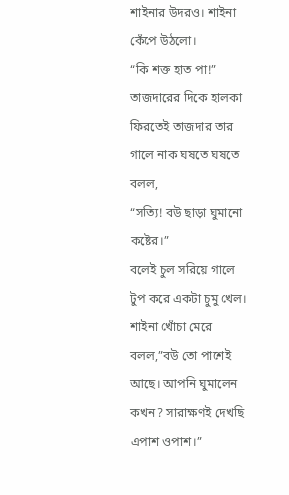শাইনার উদরও। শাইনা কেঁপে উঠলো।
“কি শক্ত হাত পা!”
তাজদারের দিকে হালকা ফিরতেই তাজদার তার গালে নাক ঘষতে ঘষতে বলল,
“সত্যি! বউ ছাড়া ঘুমানো কষ্টের।”
বলেই চুল সরিয়ে গালে টুপ করে একটা চুমু খেল।
শাইনা খোঁচা মেরে বলল,”বউ তো পাশেই আছে। আপনি ঘুমালেন কখন? সারাক্ষণই দেখছি এপাশ ওপাশ।”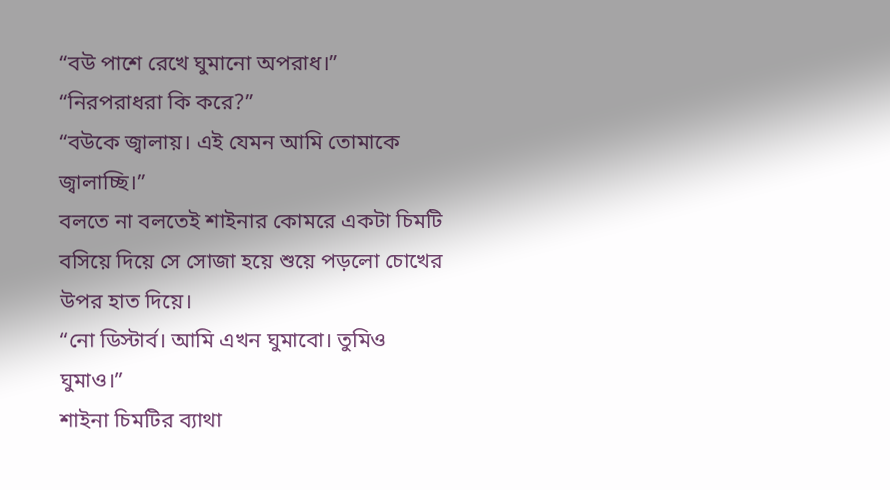“বউ পাশে রেখে ঘুমানো অপরাধ।”
“নিরপরাধরা কি করে?”
“বউকে জ্বালায়। এই যেমন আমি তোমাকে জ্বালাচ্ছি।”
বলতে না বলতেই শাইনার কোমরে একটা চিমটি বসিয়ে দিয়ে সে সোজা হয়ে শুয়ে পড়লো চোখের উপর হাত দিয়ে।
“নো ডিস্টার্ব। আমি এখন ঘুমাবো। তুমিও ঘুমাও।”
শাইনা চিমটির ব্যাথা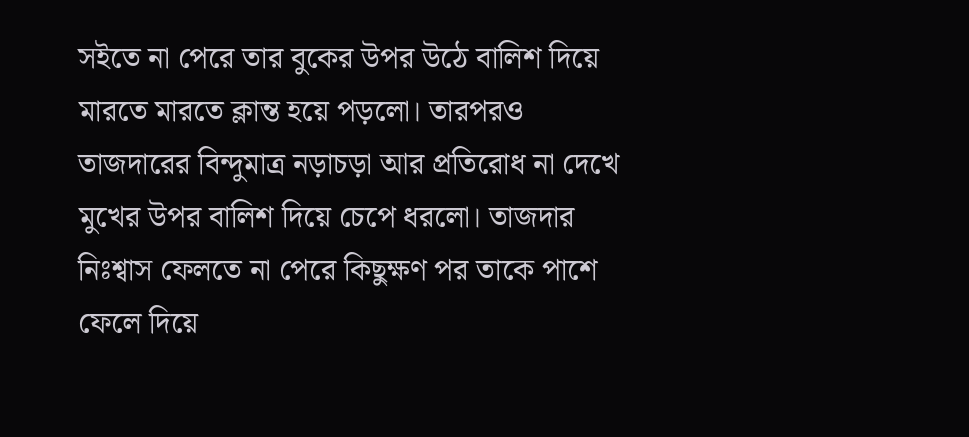সইতে না পেরে তার বুকের উপর উঠে বালিশ দিয়ে মারতে মারতে ক্লান্ত হয়ে পড়লো। তারপরও তাজদারের বিন্দুমাত্র নড়াচড়া আর প্রতিরোধ না দেখে মুখের উপর বালিশ দিয়ে চেপে ধরলো। তাজদার নিঃশ্বাস ফেলতে না পেরে কিছুক্ষণ পর তাকে পাশে ফেলে দিয়ে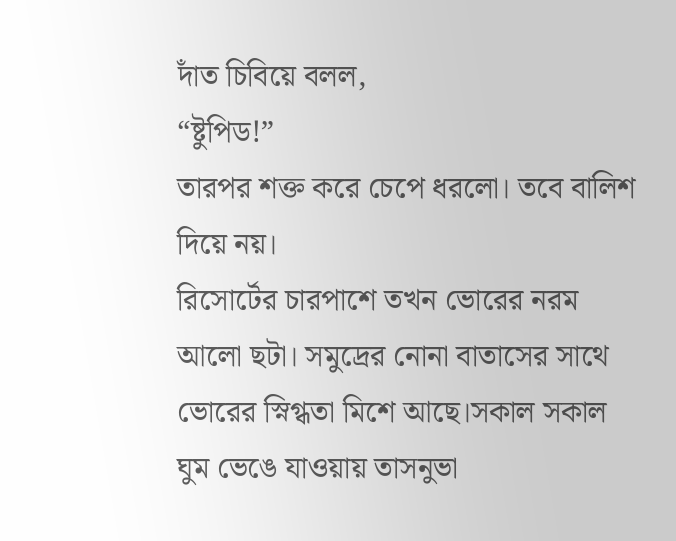দাঁত চিবিয়ে বলল,
“ষ্টুপিড!”
তারপর শক্ত করে চেপে ধরলো। তবে বালিশ দিয়ে নয়।
রিসোর্টের চারপাশে তখন ভোরের নরম আলো ছটা। সমুদ্রের নোনা বাতাসের সাথে ভোরের স্নিগ্ধতা মিশে আছে।সকাল সকাল ঘুম ভেঙে যাওয়ায় তাসনুভা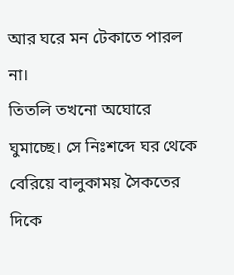আর ঘরে মন টেকাতে পারল না।
তিতলি তখনো অঘোরে ঘুমাচ্ছে। সে নিঃশব্দে ঘর থেকে বেরিয়ে বালুকাময় সৈকতের দিকে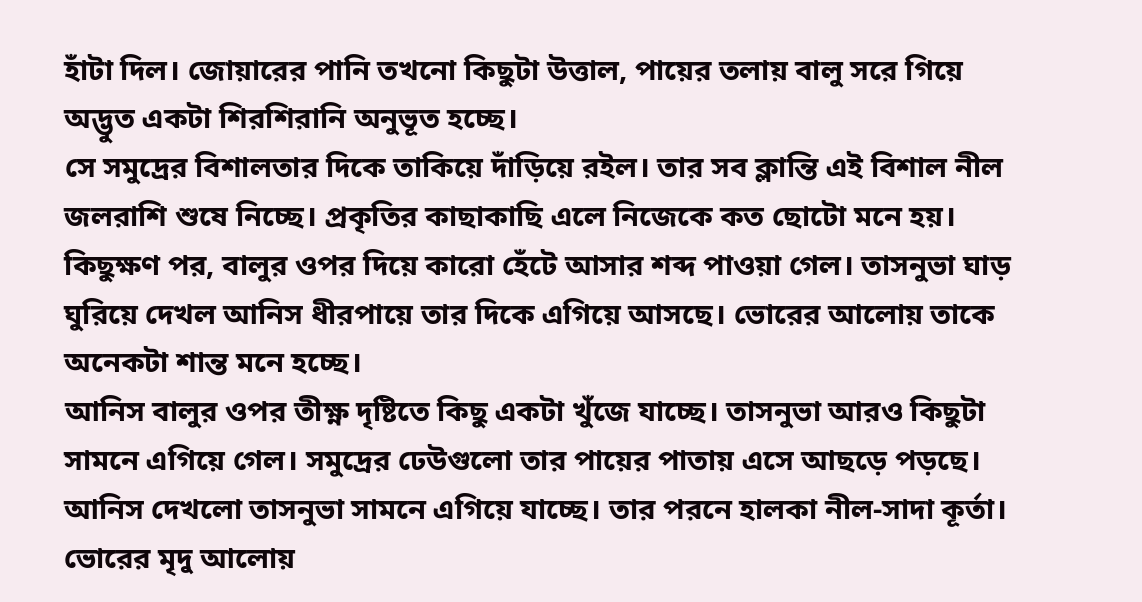হাঁটা দিল। জোয়ারের পানি তখনো কিছুটা উত্তাল, পায়ের তলায় বালু সরে গিয়ে অদ্ভুত একটা শিরশিরানি অনুভূত হচ্ছে।
সে সমুদ্রের বিশালতার দিকে তাকিয়ে দাঁড়িয়ে রইল। তার সব ক্লান্তি এই বিশাল নীল জলরাশি শুষে নিচ্ছে। প্রকৃতির কাছাকাছি এলে নিজেকে কত ছোটো মনে হয়।
কিছুক্ষণ পর, বালুর ওপর দিয়ে কারো হেঁটে আসার শব্দ পাওয়া গেল। তাসনুভা ঘাড় ঘুরিয়ে দেখল আনিস ধীরপায়ে তার দিকে এগিয়ে আসছে। ভোরের আলোয় তাকে অনেকটা শান্ত মনে হচ্ছে।
আনিস বালুর ওপর তীক্ষ্ণ দৃষ্টিতে কিছু একটা খুঁজে যাচ্ছে। তাসনুভা আরও কিছুটা সামনে এগিয়ে গেল। সমুদ্রের ঢেউগুলো তার পায়ের পাতায় এসে আছড়ে পড়ছে।
আনিস দেখলো তাসনুভা সামনে এগিয়ে যাচ্ছে। তার পরনে হালকা নীল-সাদা কূর্তা। ভোরের মৃদু আলোয়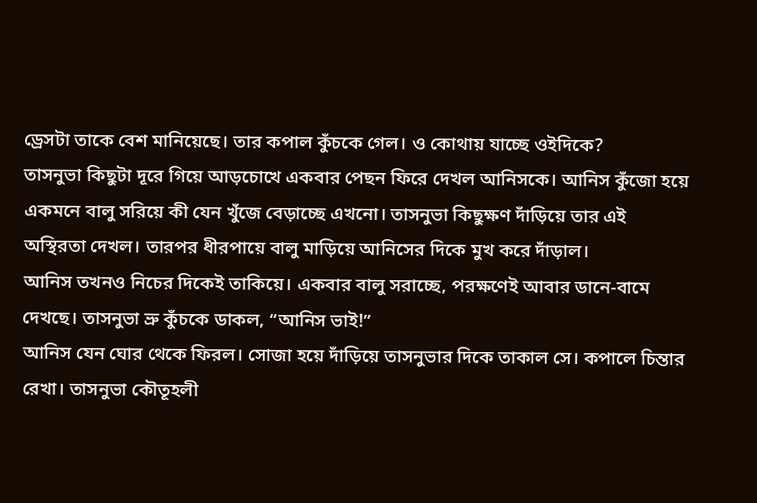ড্রেসটা তাকে বেশ মানিয়েছে। তার কপাল কুঁচকে গেল। ও কোথায় যাচ্ছে ওইদিকে?
তাসনুভা কিছুটা দূরে গিয়ে আড়চোখে একবার পেছন ফিরে দেখল আনিসকে। আনিস কুঁজো হয়ে একমনে বালু সরিয়ে কী যেন খুঁজে বেড়াচ্ছে এখনো। তাসনুভা কিছুক্ষণ দাঁড়িয়ে তার এই অস্থিরতা দেখল। তারপর ধীরপায়ে বালু মাড়িয়ে আনিসের দিকে মুখ করে দাঁড়াল।
আনিস তখনও নিচের দিকেই তাকিয়ে। একবার বালু সরাচ্ছে, পরক্ষণেই আবার ডানে-বামে দেখছে। তাসনুভা ভ্রু কুঁচকে ডাকল, “আনিস ভাই!”
আনিস যেন ঘোর থেকে ফিরল। সোজা হয়ে দাঁড়িয়ে তাসনুভার দিকে তাকাল সে। কপালে চিন্তার রেখা। তাসনুভা কৌতূহলী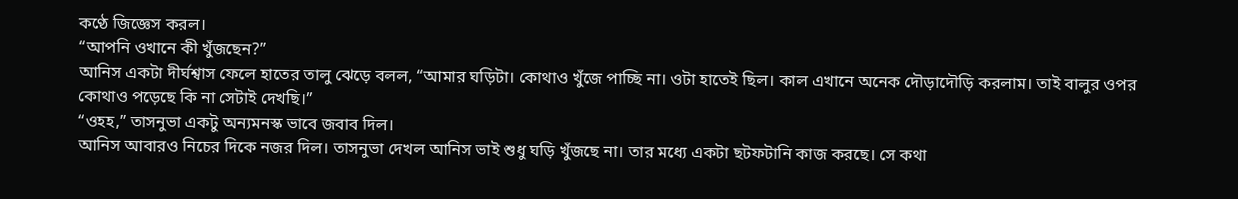কণ্ঠে জিজ্ঞেস করল।
“আপনি ওখানে কী খুঁজছেন?”
আনিস একটা দীর্ঘশ্বাস ফেলে হাতের তালু ঝেড়ে বলল, “আমার ঘড়িটা। কোথাও খুঁজে পাচ্ছি না। ওটা হাতেই ছিল। কাল এখানে অনেক দৌড়াদৌড়ি করলাম। তাই বালুর ওপর কোথাও পড়েছে কি না সেটাই দেখছি।”
“ওহহ,” তাসনুভা একটু অন্যমনস্ক ভাবে জবাব দিল।
আনিস আবারও নিচের দিকে নজর দিল। তাসনুভা দেখল আনিস ভাই শুধু ঘড়ি খুঁজছে না। তার মধ্যে একটা ছটফটানি কাজ করছে। সে কথা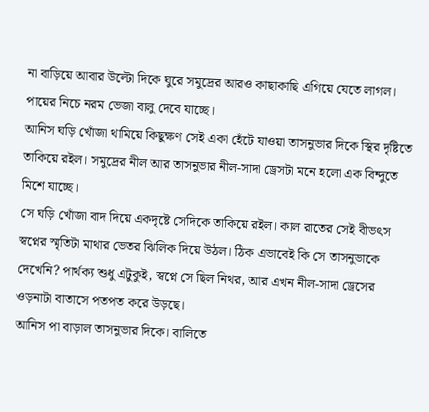না বাড়িয়ে আবার উল্টো দিকে ঘুরে সমুদ্রের আরও কাছাকাছি এগিয়ে যেতে লাগল। পায়ের নিচে নরম ভেজা বালু দেবে যাচ্ছে।
আনিস ঘড়ি খোঁজা থামিয়ে কিছুক্ষণ সেই একা হেঁটে যাওয়া তাসনুভার দিকে স্থির দৃষ্টিতে তাকিয়ে রইল। সমুদ্রের নীল আর তাসনুভার নীল-সাদা ড্রেসটা মনে হলো এক বিন্দুতে মিশে যাচ্ছে।
সে ঘড়ি খোঁজা বাদ দিয়ে একদৃষ্টে সেদিকে তাকিয়ে রইল। কাল রাতের সেই বীভৎস স্বপ্নের স্মৃতিটা মাথার ভেতর ঝিলিক দিয়ে উঠল। ঠিক এভাবেই কি সে তাসনুভাকে দেখেনি? পার্থক্য শুধু এটুকুই, স্বপ্নে সে ছিল নিথর, আর এখন নীল-সাদা ড্রেসের ওড়নাটা বাতাসে পতপত করে উড়ছে।
আনিস পা বাড়াল তাসনুভার দিকে। বালিতে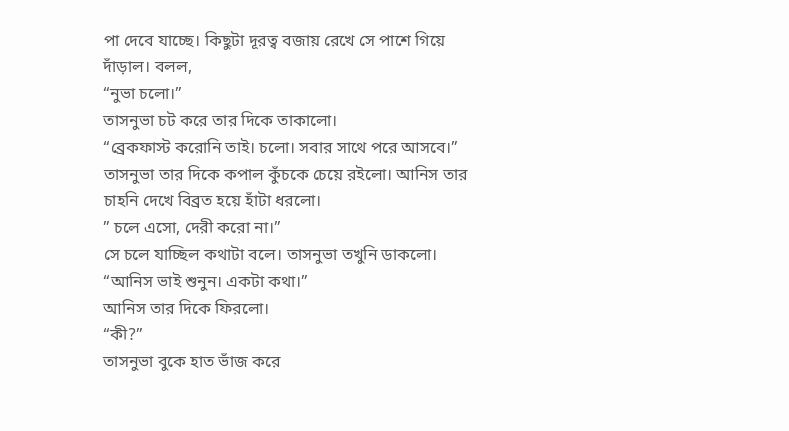পা দেবে যাচ্ছে। কিছুটা দূরত্ব বজায় রেখে সে পাশে গিয়ে দাঁড়াল। বলল,
“নুভা চলো।”
তাসনুভা চট করে তার দিকে তাকালো।
“ব্রেকফাস্ট করোনি তাই। চলো। সবার সাথে পরে আসবে।”
তাসনুভা তার দিকে কপাল কুঁচকে চেয়ে রইলো। আনিস তার চাহনি দেখে বিব্রত হয়ে হাঁটা ধরলো।
” চলে এসো, দেরী করো না।”
সে চলে যাচ্ছিল কথাটা বলে। তাসনুভা তখুনি ডাকলো।
“আনিস ভাই শুনুন। একটা কথা।”
আনিস তার দিকে ফিরলো।
“কী?”
তাসনুভা বুকে হাত ভাঁজ করে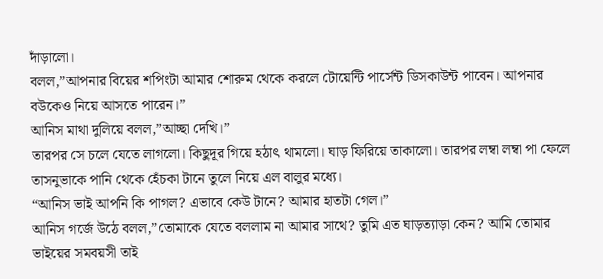দাঁড়ালো।
বলল,”আপনার বিয়ের শপিংটা আমার শোরুম থেকে করলে টোয়েন্টি পার্সেন্ট ডিসকাউন্ট পাবেন। আপনার বউকেও নিয়ে আসতে পারেন।”
আনিস মাথা দুলিয়ে বলল,”আচ্ছা দেখি।”
তারপর সে চলে যেতে লাগলো। কিছুদূর গিয়ে হঠাৎ থামলো। ঘাড় ফিরিয়ে তাকালো। তারপর লম্বা লম্বা পা ফেলে তাসনুভাকে পানি থেকে হেঁচকা টানে তুলে নিয়ে এল বালুর মধ্যে।
“আনিস ভাই আপনি কি পাগল? এভাবে কেউ টানে? আমার হাতটা গেল।”
আনিস গর্জে উঠে বলল,”তোমাকে যেতে বললাম না আমার সাথে? তুমি এত ঘাড়ত্যাড়া কেন? আমি তোমার ভাইয়ের সমবয়সী তাই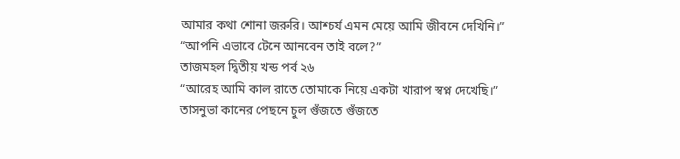আমার কথা শোনা জরুরি। আশ্চর্য এমন মেয়ে আমি জীবনে দেখিনি।”
“আপনি এভাবে টেনে আনবেন তাই বলে?”
তাজমহল দ্বিতীয় খন্ড পর্ব ২৬
“আরেহ আমি কাল রাতে তোমাকে নিয়ে একটা খারাপ স্বপ্ন দেখেছি।”
তাসনুভা কানের পেছনে চুল গুঁজতে গুঁজতে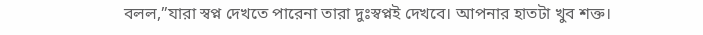বলল,”যারা স্বপ্ন দেখতে পারেনা তারা দুঃস্বপ্নই দেখবে। আপনার হাতটা খুব শক্ত।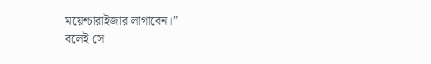ময়েশ্চারাইজার লাগাবেন।”
বলেই সে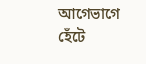আগেভাগে হেঁটে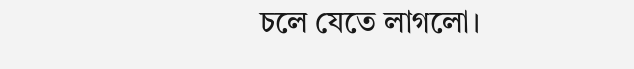চলে যেতে লাগলো।